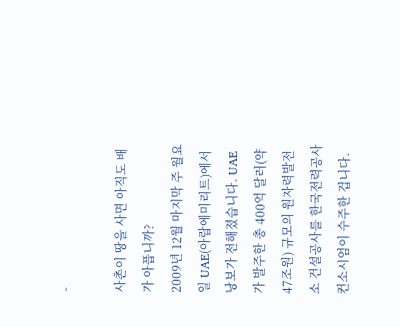-

사촌이 땅을 사면 아직도 배가 아픕니까?
2009년 12월 마지막 주 월요일 UAE(아랍에미리트)에서 낭보가 전해졌습니다. UAE가 발주한 총 400억 달러(약 47조원) 규모의 원자력발전소 건설공사를 한국전력공사 컨소시엄이 수주한 겁니다.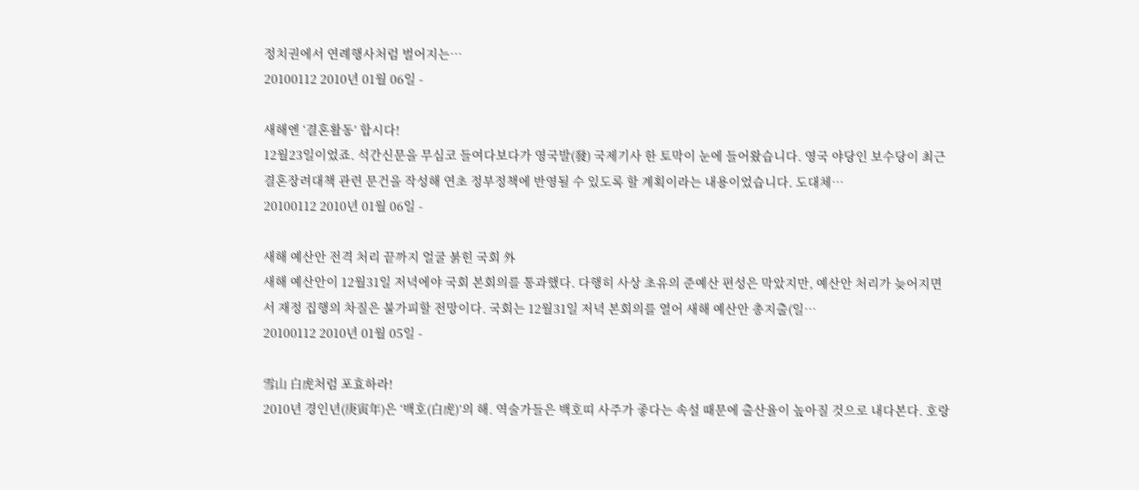정치권에서 연례행사처럼 벌어지는…
20100112 2010년 01월 06일 -

새해엔 ‘결혼활동’ 합시다!
12월23일이었죠. 석간신문을 무심코 들여다보다가 영국발(發) 국제기사 한 토막이 눈에 들어왔습니다. 영국 야당인 보수당이 최근 결혼장려대책 관련 문건을 작성해 연초 정부정책에 반영될 수 있도록 할 계획이라는 내용이었습니다. 도대체…
20100112 2010년 01월 06일 -

새해 예산안 전격 처리 끝까지 얼굴 붉힌 국회 外
새해 예산안이 12월31일 저녁에야 국회 본회의를 통과했다. 다행히 사상 초유의 준예산 편성은 막았지만, 예산안 처리가 늦어지면서 재정 집행의 차질은 불가피할 전망이다. 국회는 12월31일 저녁 본회의를 열어 새해 예산안 총지출(일…
20100112 2010년 01월 05일 -

雪山 白虎처럼 포효하라!
2010년 경인년(庚寅年)은 ‘백호(白虎)’의 해. 역술가들은 백호띠 사주가 좋다는 속설 때문에 출산율이 높아질 것으로 내다본다. 호랑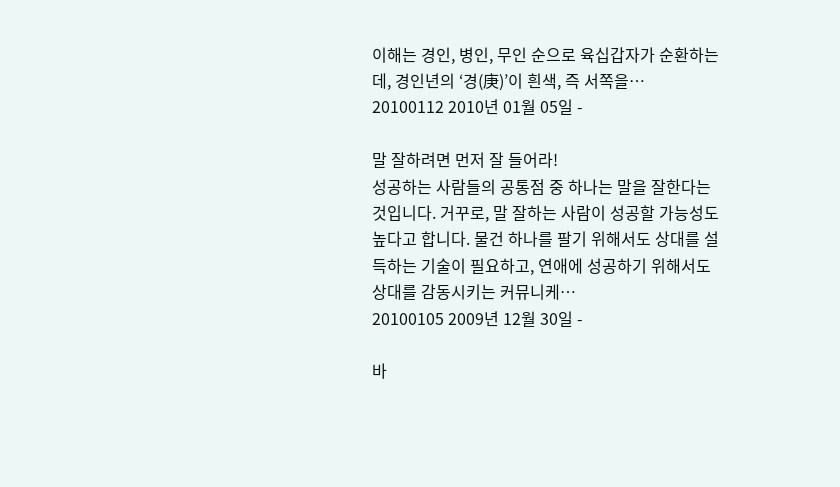이해는 경인, 병인, 무인 순으로 육십갑자가 순환하는데, 경인년의 ‘경(庚)’이 흰색, 즉 서쪽을…
20100112 2010년 01월 05일 -

말 잘하려면 먼저 잘 들어라!
성공하는 사람들의 공통점 중 하나는 말을 잘한다는 것입니다. 거꾸로, 말 잘하는 사람이 성공할 가능성도 높다고 합니다. 물건 하나를 팔기 위해서도 상대를 설득하는 기술이 필요하고, 연애에 성공하기 위해서도 상대를 감동시키는 커뮤니케…
20100105 2009년 12월 30일 -

바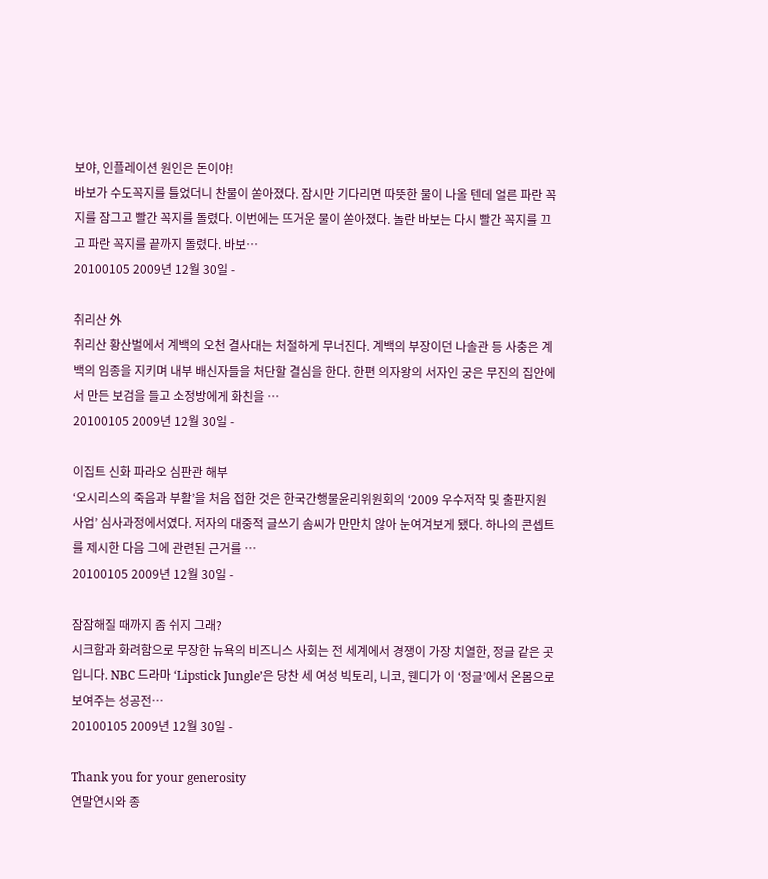보야, 인플레이션 원인은 돈이야!
바보가 수도꼭지를 틀었더니 찬물이 쏟아졌다. 잠시만 기다리면 따뜻한 물이 나올 텐데 얼른 파란 꼭지를 잠그고 빨간 꼭지를 돌렸다. 이번에는 뜨거운 물이 쏟아졌다. 놀란 바보는 다시 빨간 꼭지를 끄고 파란 꼭지를 끝까지 돌렸다. 바보…
20100105 2009년 12월 30일 -

취리산 外
취리산 황산벌에서 계백의 오천 결사대는 처절하게 무너진다. 계백의 부장이던 나솔관 등 사충은 계백의 임종을 지키며 내부 배신자들을 처단할 결심을 한다. 한편 의자왕의 서자인 궁은 무진의 집안에서 만든 보검을 들고 소정방에게 화친을 …
20100105 2009년 12월 30일 -

이집트 신화 파라오 심판관 해부
‘오시리스의 죽음과 부활’을 처음 접한 것은 한국간행물윤리위원회의 ‘2009 우수저작 및 출판지원사업’ 심사과정에서였다. 저자의 대중적 글쓰기 솜씨가 만만치 않아 눈여겨보게 됐다. 하나의 콘셉트를 제시한 다음 그에 관련된 근거를 …
20100105 2009년 12월 30일 -

잠잠해질 때까지 좀 쉬지 그래?
시크함과 화려함으로 무장한 뉴욕의 비즈니스 사회는 전 세계에서 경쟁이 가장 치열한, 정글 같은 곳입니다. NBC 드라마 ‘Lipstick Jungle’은 당찬 세 여성 빅토리, 니코, 웬디가 이 ‘정글’에서 온몸으로 보여주는 성공전…
20100105 2009년 12월 30일 -

Thank you for your generosity
연말연시와 종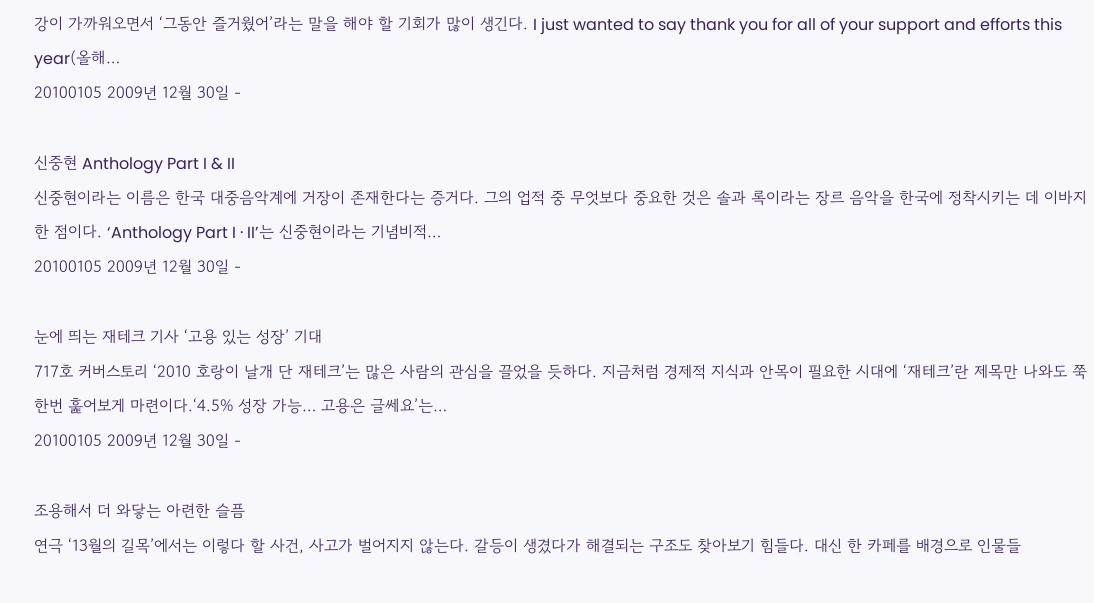강이 가까워오면서 ‘그동안 즐거웠어’라는 말을 해야 할 기회가 많이 생긴다. I just wanted to say thank you for all of your support and efforts this year(올해…
20100105 2009년 12월 30일 -

신중현 Anthology Part I & II
신중현이라는 이름은 한국 대중음악계에 거장이 존재한다는 증거다. 그의 업적 중 무엇보다 중요한 것은 솔과 록이라는 장르 음악을 한국에 정착시키는 데 이바지한 점이다. ‘Anthology Part I · II’는 신중현이라는 기념비적…
20100105 2009년 12월 30일 -

눈에 띄는 재테크 기사 ‘고용 있는 성장’ 기대
717호 커버스토리 ‘2010 호랑이 날개 단 재테크’는 많은 사람의 관심을 끌었을 듯하다. 지금처럼 경제적 지식과 안목이 필요한 시대에 ‘재테크’란 제목만 나와도 쭉 한번 훑어보게 마련이다.‘4.5% 성장 가능… 고용은 글쎄요’는…
20100105 2009년 12월 30일 -

조용해서 더 와닿는 아련한 슬픔
연극 ‘13월의 길목’에서는 이렇다 할 사건, 사고가 벌어지지 않는다. 갈등이 생겼다가 해결되는 구조도 찾아보기 힘들다. 대신 한 카페를 배경으로 인물들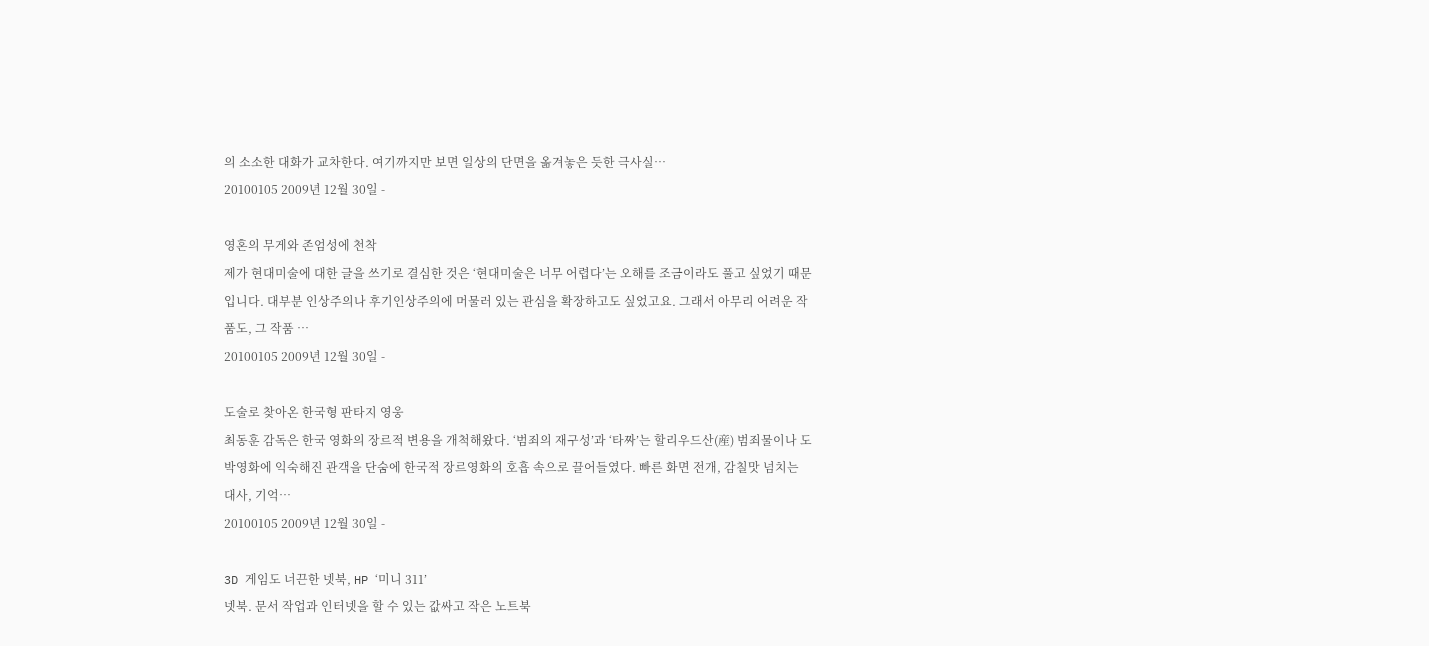의 소소한 대화가 교차한다. 여기까지만 보면 일상의 단면을 옮겨놓은 듯한 극사실…
20100105 2009년 12월 30일 -

영혼의 무게와 존엄성에 천착
제가 현대미술에 대한 글을 쓰기로 결심한 것은 ‘현대미술은 너무 어렵다’는 오해를 조금이라도 풀고 싶었기 때문입니다. 대부분 인상주의나 후기인상주의에 머물러 있는 관심을 확장하고도 싶었고요. 그래서 아무리 어려운 작품도, 그 작품 …
20100105 2009년 12월 30일 -

도술로 찾아온 한국형 판타지 영웅
최동훈 감독은 한국 영화의 장르적 변용을 개척해왔다. ‘범죄의 재구성’과 ‘타짜’는 할리우드산(産) 범죄물이나 도박영화에 익숙해진 관객을 단숨에 한국적 장르영화의 호흡 속으로 끌어들였다. 빠른 화면 전개, 감칠맛 넘치는 대사, 기억…
20100105 2009년 12월 30일 -

3D 게임도 너끈한 넷북, HP ‘미니 311’
넷북. 문서 작업과 인터넷을 할 수 있는 값싸고 작은 노트북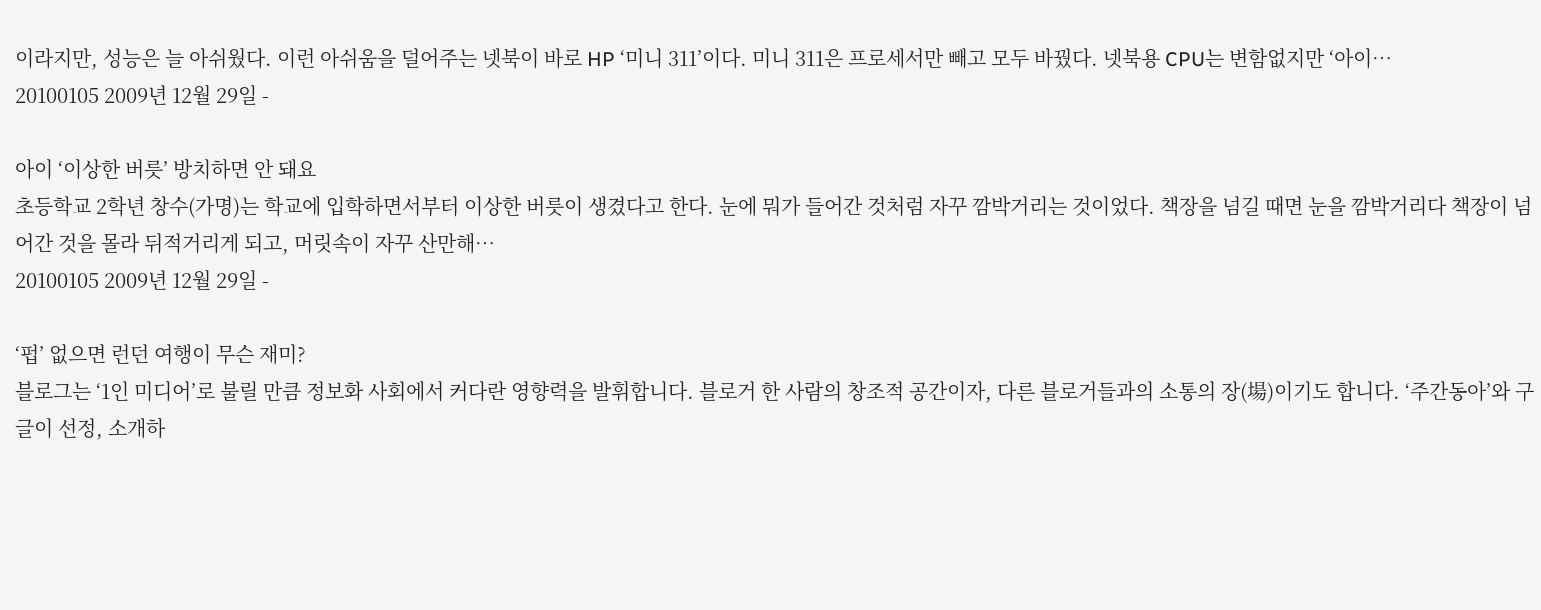이라지만, 성능은 늘 아쉬웠다. 이런 아쉬움을 덜어주는 넷북이 바로 HP ‘미니 311’이다. 미니 311은 프로세서만 빼고 모두 바꿨다. 넷북용 CPU는 변함없지만 ‘아이…
20100105 2009년 12월 29일 -

아이 ‘이상한 버릇’ 방치하면 안 돼요
초등학교 2학년 창수(가명)는 학교에 입학하면서부터 이상한 버릇이 생겼다고 한다. 눈에 뭐가 들어간 것처럼 자꾸 깜박거리는 것이었다. 책장을 넘길 때면 눈을 깜박거리다 책장이 넘어간 것을 몰라 뒤적거리게 되고, 머릿속이 자꾸 산만해…
20100105 2009년 12월 29일 -

‘펍’ 없으면 런던 여행이 무슨 재미?
블로그는 ‘1인 미디어’로 불릴 만큼 정보화 사회에서 커다란 영향력을 발휘합니다. 블로거 한 사람의 창조적 공간이자, 다른 블로거들과의 소통의 장(場)이기도 합니다. ‘주간동아’와 구글이 선정, 소개하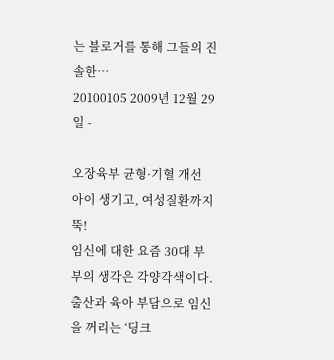는 블로거를 통해 그들의 진솔한…
20100105 2009년 12월 29일 -

오장육부 균형·기혈 개선 아이 생기고, 여성질환까지 뚝!
임신에 대한 요즘 30대 부부의 생각은 각양각색이다. 출산과 육아 부담으로 임신을 꺼리는 ‘딩크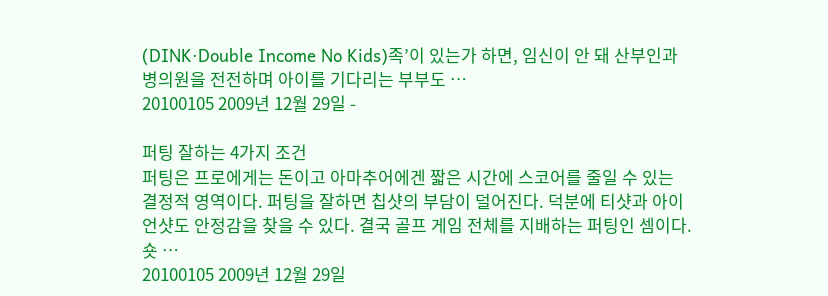(DINK·Double Income No Kids)족’이 있는가 하면, 임신이 안 돼 산부인과 병의원을 전전하며 아이를 기다리는 부부도 …
20100105 2009년 12월 29일 -

퍼팅 잘하는 4가지 조건
퍼팅은 프로에게는 돈이고 아마추어에겐 짧은 시간에 스코어를 줄일 수 있는 결정적 영역이다. 퍼팅을 잘하면 칩샷의 부담이 덜어진다. 덕분에 티샷과 아이언샷도 안정감을 찾을 수 있다. 결국 골프 게임 전체를 지배하는 퍼팅인 셈이다.숏 …
20100105 2009년 12월 29일